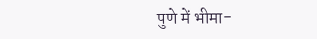पुणे में भीमा-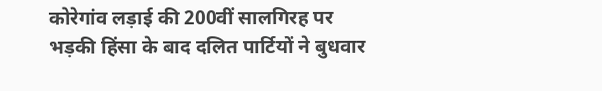कोरेगांव लड़ाई की 200वीं सालगिरह पर भड़की हिंसा के बाद दलित पार्टियों ने बुधवार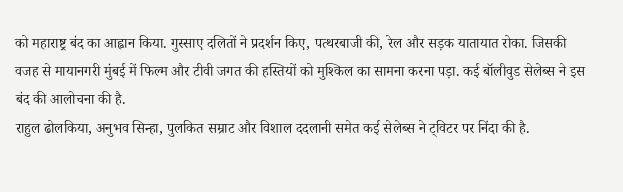को महाराष्ट्र बंद का आह्वान किया. गुस्साए दलितों ने प्रदर्शन किए, पत्थरबाजी की, रेल और सड़क यातायात रोका. जिसकी वजह से मायानगरी मुंबई में फिल्म और टीवी जगत की हस्तियों को मुश्किल का सामना करना पड़ा. कई बॉलीवुड सेलेब्स ने इस बंद की आलोचना की है.
राहुल ढोलकिया, अनुभव सिन्हा, पुलकित सम्राट और विशाल ददलानी समेत कई सेलेब्स ने ट्विटर पर निंदा की है.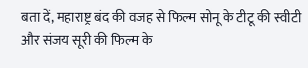बता दें, महाराष्ट्र बंद की वजह से फिल्म सोनू के टीटू की स्वीटी और संजय सूरी की फिल्म के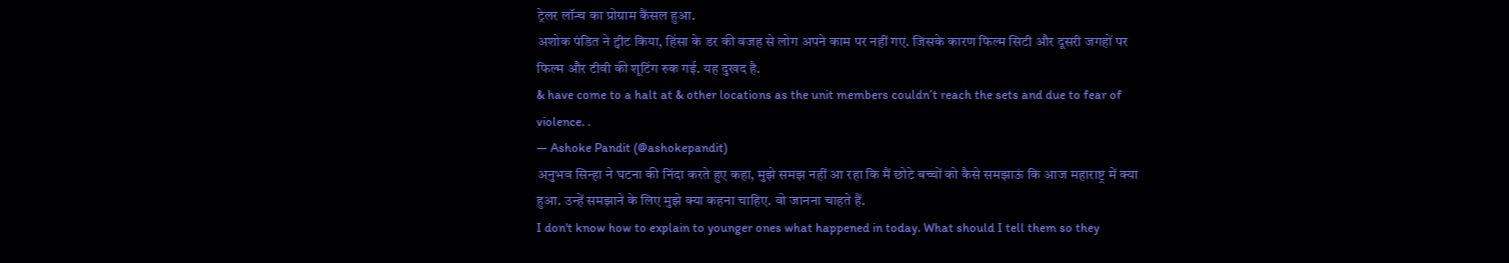ट्रेलर लॉन्च का प्रोग्राम कैंसल हुआ.
अशोक पंडित ने ट्वीट किया, हिंसा के डर की वजह से लोग अपने काम पर नहीं गए. जिसके कारण फिल्म सिटी और दूसरी जगहों पर फिल्म और टीवी की शूटिंग रुक गई. यह दुखद है.
& have come to a halt at & other locations as the unit members couldn’t reach the sets and due to fear of violence. .
— Ashoke Pandit (@ashokepandit)
अनुभव सिन्हा ने घटना की निंदा करते हुए कहा, मुझे समझ नहीं आ रहा कि मैं छोटे बच्चों को कैसे समझाऊं कि आज महाराष्ट्र में क्या हुआ. उन्हें समझाने के लिए मुझे क्या कहना चाहिए. वो जानना चाहते हैं.
I don't know how to explain to younger ones what happened in today. What should I tell them so they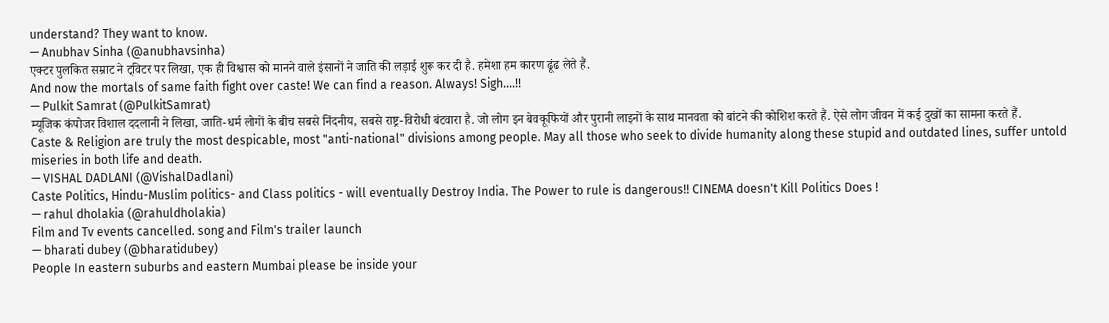understand? They want to know.
— Anubhav Sinha (@anubhavsinha)
एक्टर पुलकित सम्राट ने ट्विटर पर लिखा, एक ही विश्वास को मानने वाले इंसानों ने जाति की लड़ाई शुरू कर दी है. हमेशा हम कारण ढूंढ लेते हैं.
And now the mortals of same faith fight over caste! We can find a reason. Always! Sigh....!!
— Pulkit Samrat (@PulkitSamrat)
म्यूजिक कंपोजर विशाल ददलानी ने लिखा, जाति-धर्म लोगों के बीच सबसे निंदनीय, सबसे राष्ट्र-विरोधी बंटवारा है. जो लोग इन बेवकूफियों और पुरानी लाइनों के साथ मानवता को बांटने की कोशिश करते हैं. ऐसे लोग जीवन में कई दुखों का सामना करते हैं.
Caste & Religion are truly the most despicable, most "anti-national" divisions among people. May all those who seek to divide humanity along these stupid and outdated lines, suffer untold miseries in both life and death.
— VISHAL DADLANI (@VishalDadlani)
Caste Politics, Hindu-Muslim politics- and Class politics - will eventually Destroy India. The Power to rule is dangerous!! CINEMA doesn't Kill Politics Does !
— rahul dholakia (@rahuldholakia)
Film and Tv events cancelled. song and Film's trailer launch
— bharati dubey (@bharatidubey)
People In eastern suburbs and eastern Mumbai please be inside your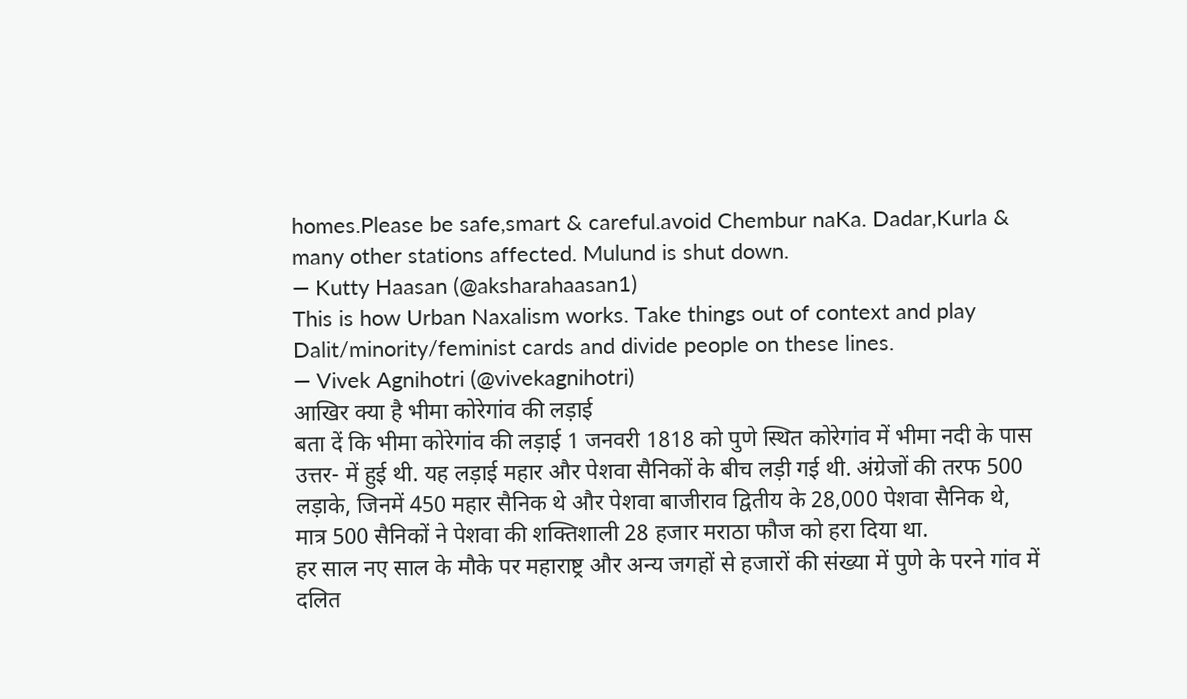homes.Please be safe,smart & careful.avoid Chembur naKa. Dadar,Kurla & many other stations affected. Mulund is shut down.
— Kutty Haasan (@aksharahaasan1)
This is how Urban Naxalism works. Take things out of context and play Dalit/minority/feminist cards and divide people on these lines.
— Vivek Agnihotri (@vivekagnihotri)
आखिर क्या है भीमा कोरेगांव की लड़ाई
बता दें कि भीमा कोरेगांव की लड़ाई 1 जनवरी 1818 को पुणे स्थित कोरेगांव में भीमा नदी के पास उत्तर- में हुई थी. यह लड़ाई महार और पेशवा सैनिकों के बीच लड़ी गई थी. अंग्रेजों की तरफ 500 लड़ाके, जिनमें 450 महार सैनिक थे और पेशवा बाजीराव द्वितीय के 28,000 पेशवा सैनिक थे, मात्र 500 सैनिकों ने पेशवा की शक्तिशाली 28 हजार मराठा फौज को हरा दिया था.
हर साल नए साल के मौके पर महाराष्ट्र और अन्य जगहों से हजारों की संख्या में पुणे के परने गांव में दलित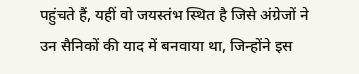पहुंचते हैं, यहीं वो जयस्तंभ स्थित है जिसे अंग्रेजों ने उन सैनिकों की याद में बनवाया था, जिन्होंने इस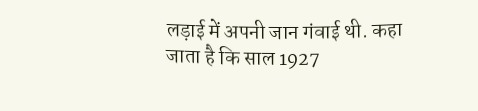लड़ाई में अपनी जान गंवाई थी. कहा जाता है कि साल 1927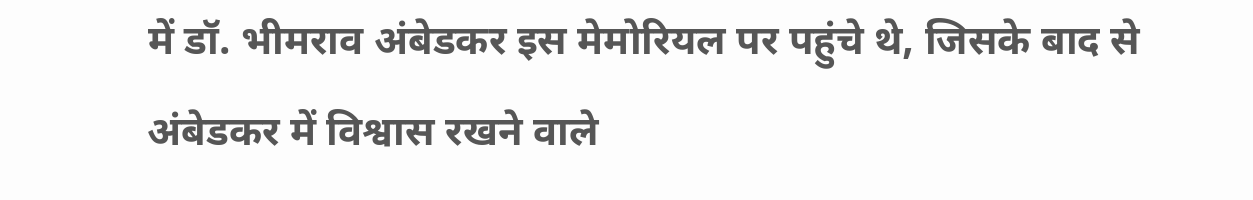में डॉ. भीमराव अंबेडकर इस मेमोरियल पर पहुंचे थे, जिसके बाद से अंबेडकर में विश्वास रखने वाले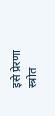इसे प्रेरणा स्त्रोत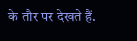के तौर पर देखते हैं.